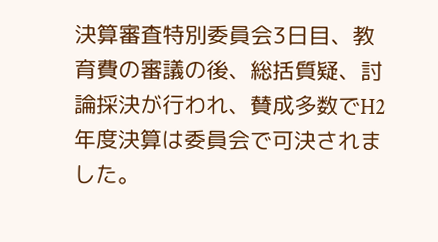決算審査特別委員会3日目、教育費の審議の後、総括質疑、討論採決が行われ、賛成多数でH2年度決算は委員会で可決されました。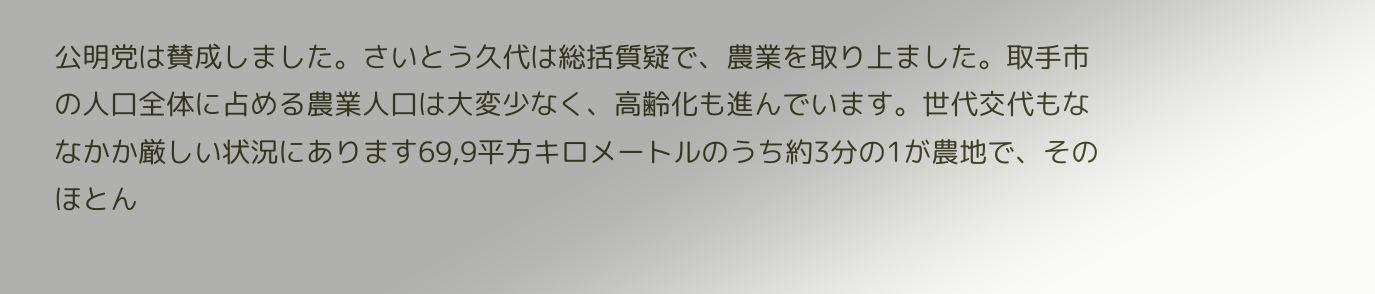公明党は賛成しました。さいとう久代は総括質疑で、農業を取り上ました。取手市の人口全体に占める農業人口は大変少なく、高齢化も進んでいます。世代交代もななかか厳しい状況にあります69,9平方キロメートルのうち約3分の1が農地で、そのほとん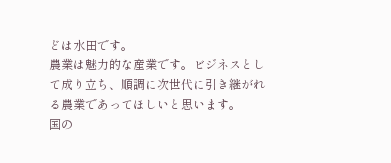どは水田です。
農業は魅力的な産業です。ビジネスとして成り立ち、順調に次世代に引き継がれる農業であってほしいと思います。
国の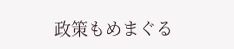政策もめまぐる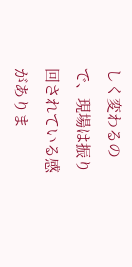しく変わるので、現場は振り回されている感がありま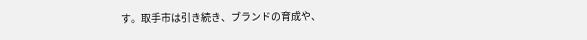す。取手市は引き続き、ブランドの育成や、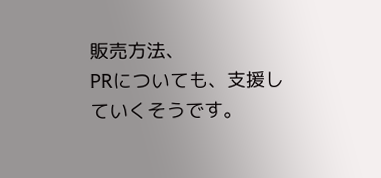販売方法、
PRについても、支援していくそうです。